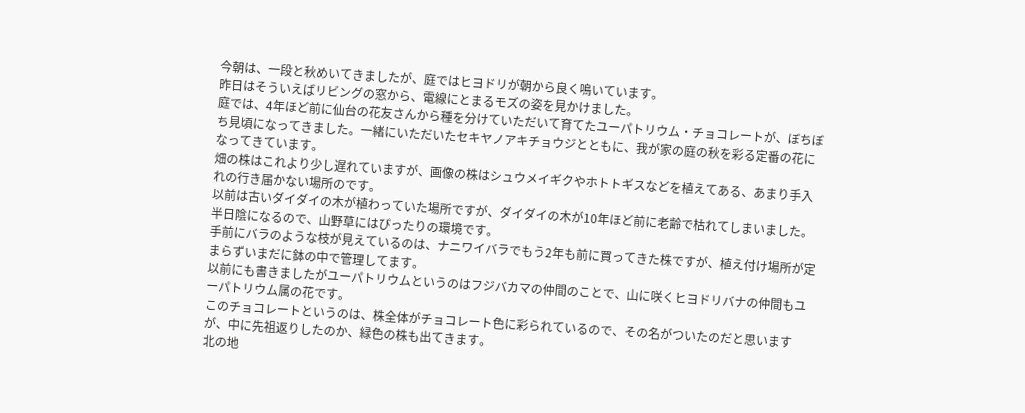今朝は、一段と秋めいてきましたが、庭ではヒヨドリが朝から良く鳴いています。
昨日はそういえばリビングの窓から、電線にとまるモズの姿を見かけました。
庭では、4年ほど前に仙台の花友さんから種を分けていただいて育てたユーパトリウム・チョコレートが、ぼちぼち見頃になってきました。一緒にいただいたセキヤノアキチョウジとともに、我が家の庭の秋を彩る定番の花になってきています。
畑の株はこれより少し遅れていますが、画像の株はシュウメイギクやホトトギスなどを植えてある、あまり手入れの行き届かない場所のです。
以前は古いダイダイの木が植わっていた場所ですが、ダイダイの木が10年ほど前に老齢で枯れてしまいました。半日陰になるので、山野草にはぴったりの環境です。
手前にバラのような枝が見えているのは、ナニワイバラでもう2年も前に買ってきた株ですが、植え付け場所が定まらずいまだに鉢の中で管理してます。
以前にも書きましたがユーパトリウムというのはフジバカマの仲間のことで、山に咲くヒヨドリバナの仲間もユーパトリウム属の花です。
このチョコレートというのは、株全体がチョコレート色に彩られているので、その名がついたのだと思いますが、中に先祖返りしたのか、緑色の株も出てきます。
北の地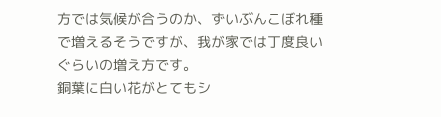方では気候が合うのか、ずいぶんこぼれ種で増えるそうですが、我が家では丁度良いぐらいの増え方です。
銅葉に白い花がとてもシ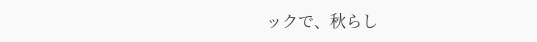ックで、秋らし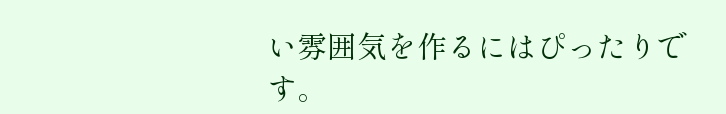い雰囲気を作るにはぴったりです。